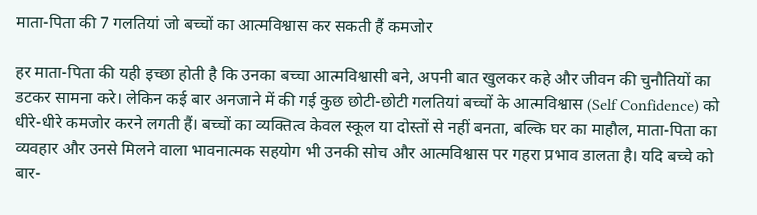माता-पिता की 7 गलतियां जो बच्चों का आत्मविश्वास कर सकती हैं कमजोर

हर माता-पिता की यही इच्छा होती है कि उनका बच्चा आत्मविश्वासी बने, अपनी बात खुलकर कहे और जीवन की चुनौतियों का डटकर सामना करे। लेकिन कई बार अनजाने में की गई कुछ छोटी-छोटी गलतियां बच्चों के आत्मविश्वास (Self Confidence) को धीरे-धीरे कमजोर करने लगती हैं। बच्चों का व्यक्तित्व केवल स्कूल या दोस्तों से नहीं बनता, बल्कि घर का माहौल, माता-पिता का व्यवहार और उनसे मिलने वाला भावनात्मक सहयोग भी उनकी सोच और आत्मविश्वास पर गहरा प्रभाव डालता है। यदि बच्चे को बार-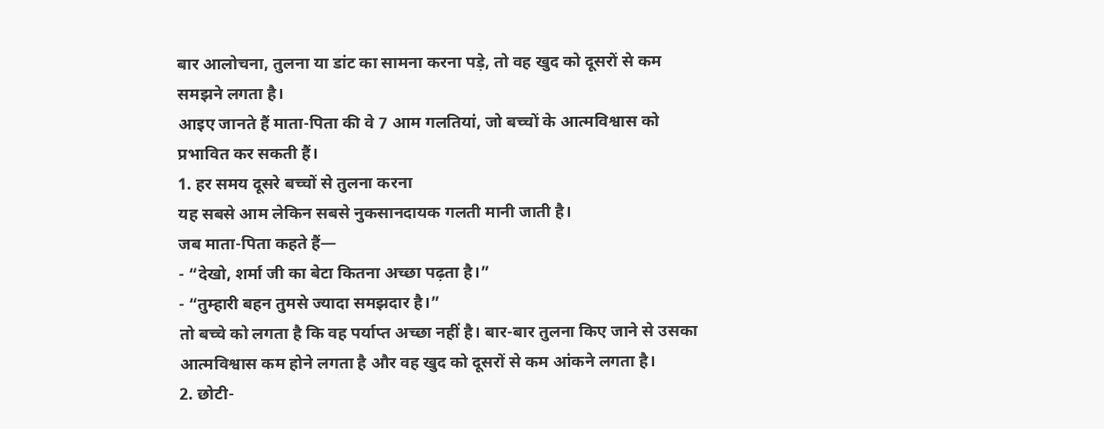बार आलोचना, तुलना या डांट का सामना करना पड़े, तो वह खुद को दूसरों से कम समझने लगता है।
आइए जानते हैं माता-पिता की वे 7 आम गलतियां, जो बच्चों के आत्मविश्वास को प्रभावित कर सकती हैं।
1. हर समय दूसरे बच्चों से तुलना करना
यह सबसे आम लेकिन सबसे नुकसानदायक गलती मानी जाती है।
जब माता-पिता कहते हैं—
- “देखो, शर्मा जी का बेटा कितना अच्छा पढ़ता है।”
- “तुम्हारी बहन तुमसे ज्यादा समझदार है।”
तो बच्चे को लगता है कि वह पर्याप्त अच्छा नहीं है। बार-बार तुलना किए जाने से उसका आत्मविश्वास कम होने लगता है और वह खुद को दूसरों से कम आंकने लगता है।
2. छोटी-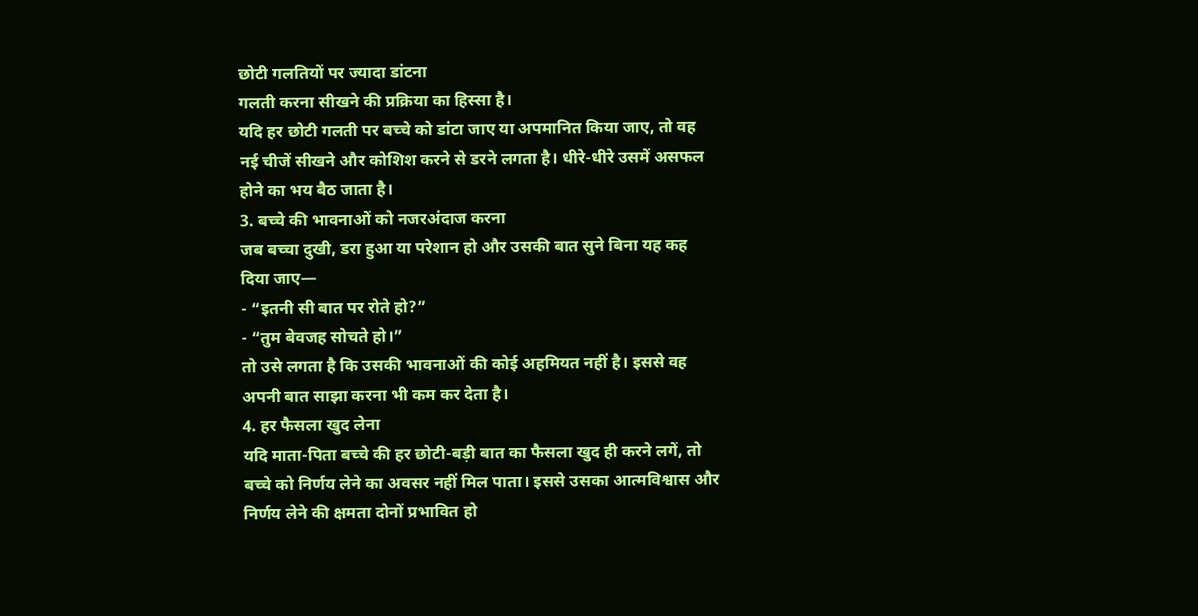छोटी गलतियों पर ज्यादा डांटना
गलती करना सीखने की प्रक्रिया का हिस्सा है।
यदि हर छोटी गलती पर बच्चे को डांटा जाए या अपमानित किया जाए, तो वह नई चीजें सीखने और कोशिश करने से डरने लगता है। धीरे-धीरे उसमें असफल होने का भय बैठ जाता है।
3. बच्चे की भावनाओं को नजरअंदाज करना
जब बच्चा दुखी, डरा हुआ या परेशान हो और उसकी बात सुने बिना यह कह दिया जाए—
- “इतनी सी बात पर रोते हो?”
- “तुम बेवजह सोचते हो।”
तो उसे लगता है कि उसकी भावनाओं की कोई अहमियत नहीं है। इससे वह अपनी बात साझा करना भी कम कर देता है।
4. हर फैसला खुद लेना
यदि माता-पिता बच्चे की हर छोटी-बड़ी बात का फैसला खुद ही करने लगें, तो बच्चे को निर्णय लेने का अवसर नहीं मिल पाता। इससे उसका आत्मविश्वास और निर्णय लेने की क्षमता दोनों प्रभावित हो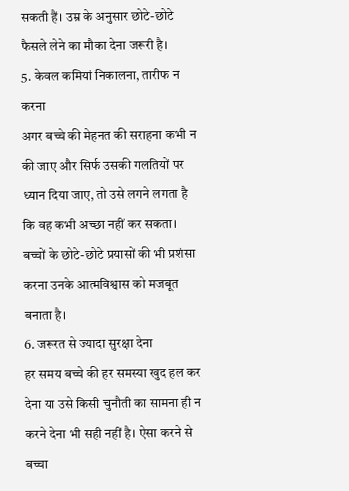सकती हैं। उम्र के अनुसार छोटे-छोटे फैसले लेने का मौका देना जरूरी है।
5. केवल कमियां निकालना, तारीफ न करना
अगर बच्चे की मेहनत की सराहना कभी न की जाए और सिर्फ उसकी गलतियों पर ध्यान दिया जाए, तो उसे लगने लगता है कि वह कभी अच्छा नहीं कर सकता।
बच्चों के छोटे-छोटे प्रयासों की भी प्रशंसा करना उनके आत्मविश्वास को मजबूत बनाता है।
6. जरूरत से ज्यादा सुरक्षा देना
हर समय बच्चे की हर समस्या खुद हल कर देना या उसे किसी चुनौती का सामना ही न करने देना भी सही नहीं है। ऐसा करने से बच्चा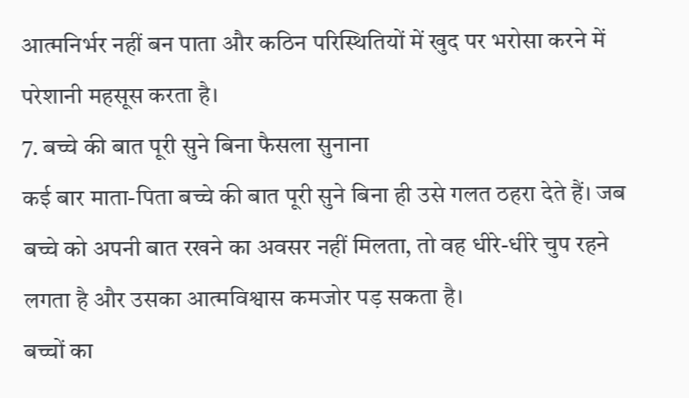आत्मनिर्भर नहीं बन पाता और कठिन परिस्थितियों में खुद पर भरोसा करने में परेशानी महसूस करता है।
7. बच्चे की बात पूरी सुने बिना फैसला सुनाना
कई बार माता-पिता बच्चे की बात पूरी सुने बिना ही उसे गलत ठहरा देते हैं। जब बच्चे को अपनी बात रखने का अवसर नहीं मिलता, तो वह धीरे-धीरे चुप रहने लगता है और उसका आत्मविश्वास कमजोर पड़ सकता है।
बच्चों का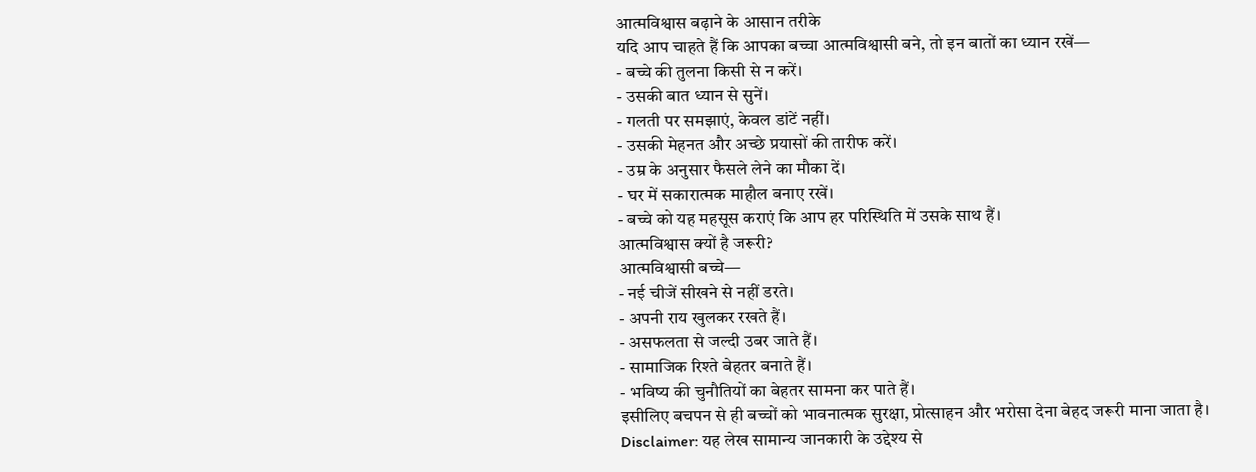आत्मविश्वास बढ़ाने के आसान तरीके
यदि आप चाहते हैं कि आपका बच्चा आत्मविश्वासी बने, तो इन बातों का ध्यान रखें—
- बच्चे की तुलना किसी से न करें।
- उसकी बात ध्यान से सुनें।
- गलती पर समझाएं, केवल डांटें नहीं।
- उसकी मेहनत और अच्छे प्रयासों की तारीफ करें।
- उम्र के अनुसार फैसले लेने का मौका दें।
- घर में सकारात्मक माहौल बनाए रखें।
- बच्चे को यह महसूस कराएं कि आप हर परिस्थिति में उसके साथ हैं।
आत्मविश्वास क्यों है जरूरी?
आत्मविश्वासी बच्चे—
- नई चीजें सीखने से नहीं डरते।
- अपनी राय खुलकर रखते हैं।
- असफलता से जल्दी उबर जाते हैं।
- सामाजिक रिश्ते बेहतर बनाते हैं।
- भविष्य की चुनौतियों का बेहतर सामना कर पाते हैं।
इसीलिए बचपन से ही बच्चों को भावनात्मक सुरक्षा, प्रोत्साहन और भरोसा देना बेहद जरूरी माना जाता है।
Disclaimer: यह लेख सामान्य जानकारी के उद्देश्य से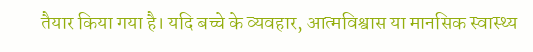तैयार किया गया है। यदि बच्चे के व्यवहार, आत्मविश्वास या मानसिक स्वास्थ्य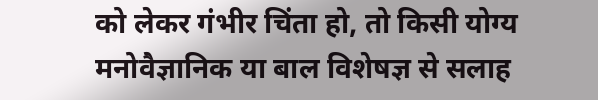को लेकर गंभीर चिंता हो, तो किसी योग्य मनोवैज्ञानिक या बाल विशेषज्ञ से सलाह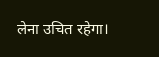लेना उचित रहेगा।